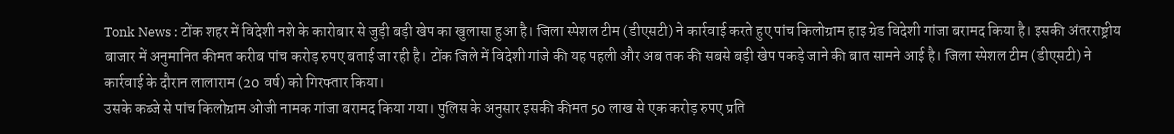Tonk News : टोंक शहर में विदेशी नशे के कारोबार से जुड़ी बड़ी खेप का खुलासा हुआ है। जिला स्पेशल टीम (डीएसटी) ने कार्रवाई करते हुए पांच किलोग्राम हाइ ग्रेड विदेशी गांजा बरामद किया है। इसकी अंतरराष्ट्रीय बाजार में अनुमानित कीमत करीब पांच करोड़ रुपए बताई जा रही है। टोंक जिले में विदेशी गांजे की यह पहली और अब तक की सबसे बड़ी खेप पकड़े जाने की बात सामने आई है। जिला स्पेशल टीम (डीएसटी) ने कार्रवाई के दौरान लालाराम (20 वर्ष) को गिरफ्तार किया।
उसके कब्जे से पांच किलोग्राम ओजी नामक गांजा बरामद किया गया। पुलिस के अनुसार इसकी कीमत 50 लाख से एक करोड़ रुपए प्रति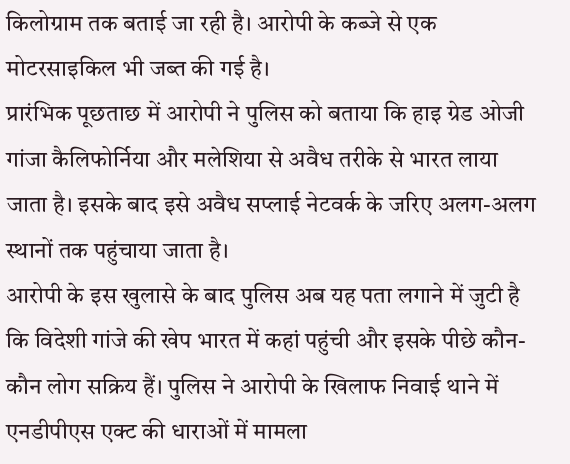किलोग्राम तक बताई जा रही है। आरोपी के कब्जे से एक मोटरसाइकिल भी जब्त की गई है।
प्रारंभिक पूछताछ में आरोपी ने पुलिस को बताया कि हाइ ग्रेड ओजी गांजा कैलिफोर्निया और मलेशिया से अवैध तरीके से भारत लाया जाता है। इसके बाद इसे अवैध सप्लाई नेटवर्क के जरिए अलग-अलग स्थानों तक पहुंचाया जाता है।
आरोपी के इस खुलासे के बाद पुलिस अब यह पता लगाने में जुटी है कि विदेशी गांजे की खेप भारत में कहां पहुंची और इसके पीछे कौन-कौन लोग सक्रिय हैं। पुलिस ने आरोपी के खिलाफ निवाई थाने में एनडीपीएस एक्ट की धाराओं में मामला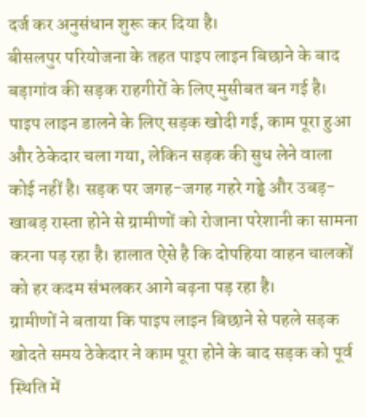दर्ज कर अनुसंधान शुरू कर दिया है।
बीसलपुर परियोजना के तहत पाइप लाइन बिछाने के बाद बड़ागांव की सड़क राहगीरों के लिए मुसीबत बन गई है। पाइप लाइन डालने के लिए सड़क खोदी गई, काम पूरा हुआ और ठेकेदार चला गया, लेकिन सड़क की सुध लेने वाला कोई नहीं है। सड़क पर जगह-जगह गहरे गड्ढे और उबड़-खाबड़ रास्ता होने से ग्रामीणों को रोजाना परेशानी का सामना करना पड़ रहा है। हालात ऐसे है कि दोपहिया वाहन चालकों को हर कदम संभलकर आगे बढ़ना पड़ रहा है।
ग्रामीणों ने बताया कि पाइप लाइन बिछाने से पहले सड़क खोदते समय ठेकेदार ने काम पूरा होने के बाद सड़क को पूर्व स्थिति में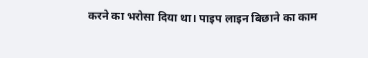करने का भरोसा दिया था। पाइप लाइन बिछाने का काम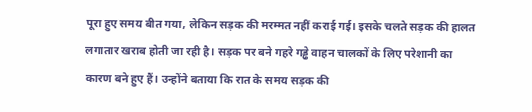पूरा हुए समय बीत गया, लेकिन सड़क की मरम्मत नहीं कराई गई। इसके चलते सड़क की हालत लगातार खराब होती जा रही है। सड़क पर बने गहरे गड्ढे वाहन चालकों के लिए परेशानी का कारण बने हुए हैं। उन्होंने बताया कि रात के समय सड़क की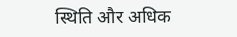स्थिति और अधिक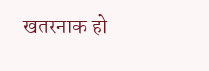खतरनाक हो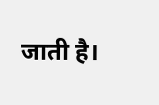जाती है।